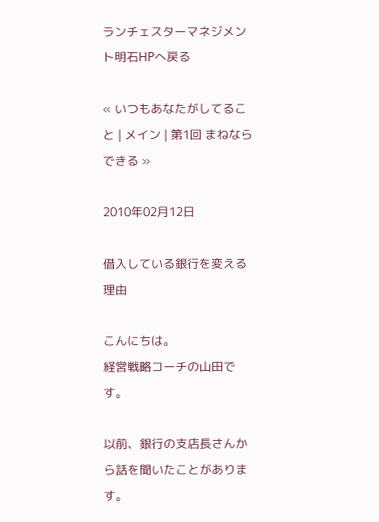ランチェスターマネジメント明石HPへ戻る

« いつもあなたがしてること | メイン | 第1回 まねならできる »

2010年02月12日

借入している銀行を変える理由

こんにちは。
経営戦略コーチの山田です。

以前、銀行の支店長さんから話を聞いたことがあります。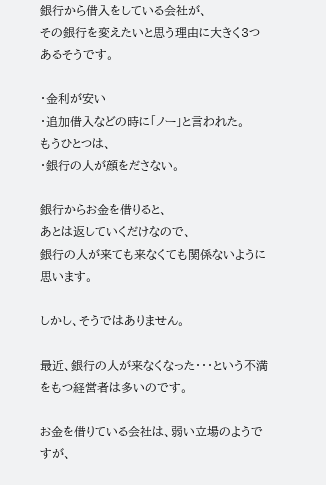銀行から借入をしている会社が、
その銀行を変えたいと思う理由に大きく3つあるそうです。

・金利が安い
・追加借入などの時に「ノー」と言われた。
もうひとつは、
・銀行の人が顔をださない。

銀行からお金を借りると、
あとは返していくだけなので、
銀行の人が来ても来なくても関係ないように思います。

しかし、そうではありません。

最近、銀行の人が来なくなった・・・という不満をもつ経営者は多いのです。

お金を借りている会社は、弱い立場のようですが、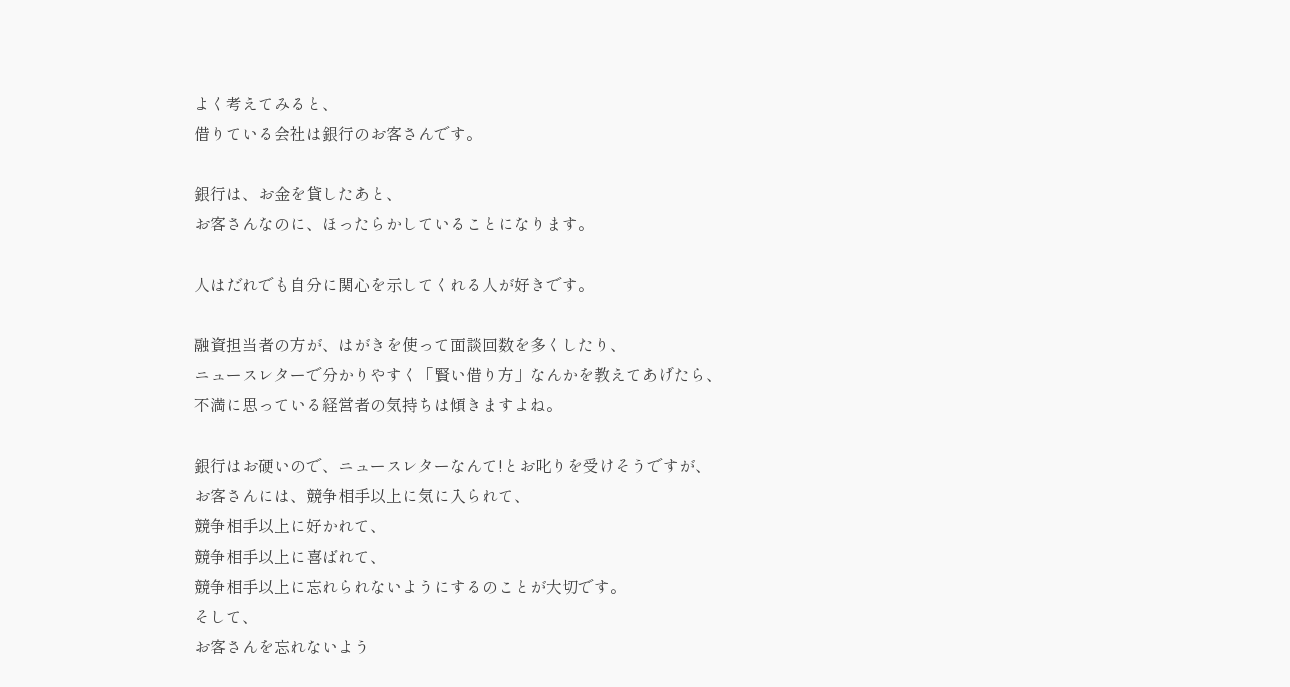よく考えてみると、
借りている会社は銀行のお客さんです。

銀行は、お金を貸したあと、
お客さんなのに、ほったらかしていることになります。

人はだれでも自分に関心を示してくれる人が好きです。

融資担当者の方が、はがきを使って面談回数を多くしたり、
ニュースレターで分かりやすく「賢い借り方」なんかを教えてあげたら、
不満に思っている経営者の気持ちは傾きますよね。

銀行はお硬いので、ニュースレターなんて!とお叱りを受けそうですが、
お客さんには、競争相手以上に気に入られて、
競争相手以上に好かれて、
競争相手以上に喜ばれて、
競争相手以上に忘れられないようにするのことが大切です。
そして、
お客さんを忘れないよう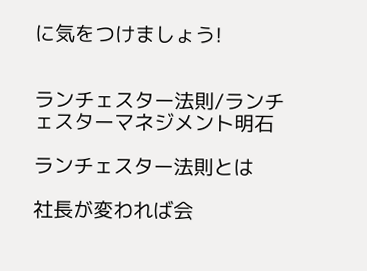に気をつけましょう!


ランチェスター法則/ランチェスターマネジメント明石

ランチェスター法則とは

社長が変われば会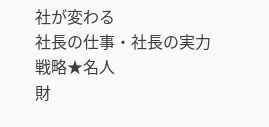社が変わる
社長の仕事・社長の実力
戦略★名人
財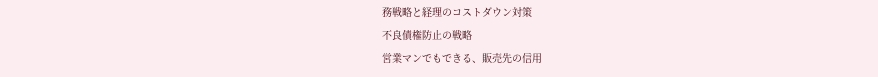務戦略と経理のコストダウン対策
不良債権防止の戦略
営業マンでもできる、販売先の信用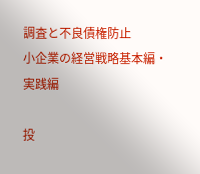調査と不良債権防止
小企業の経営戦略基本編・実践編

投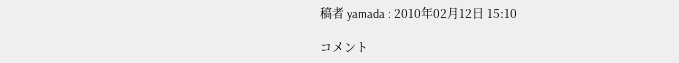稿者 yamada : 2010年02月12日 15:10

コメント